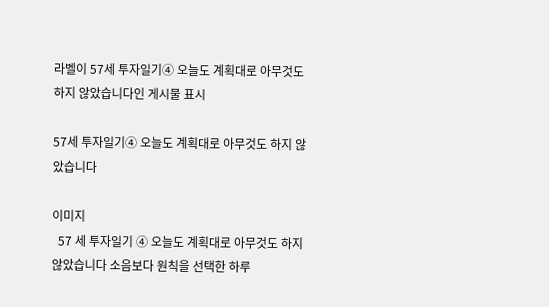라벨이 57세 투자일기④ 오늘도 계획대로 아무것도 하지 않았습니다인 게시물 표시

57세 투자일기④ 오늘도 계획대로 아무것도 하지 않았습니다

이미지
  57 세 투자일기 ④ 오늘도 계획대로 아무것도 하지 않았습니다 소음보다 원칙을 선택한 하루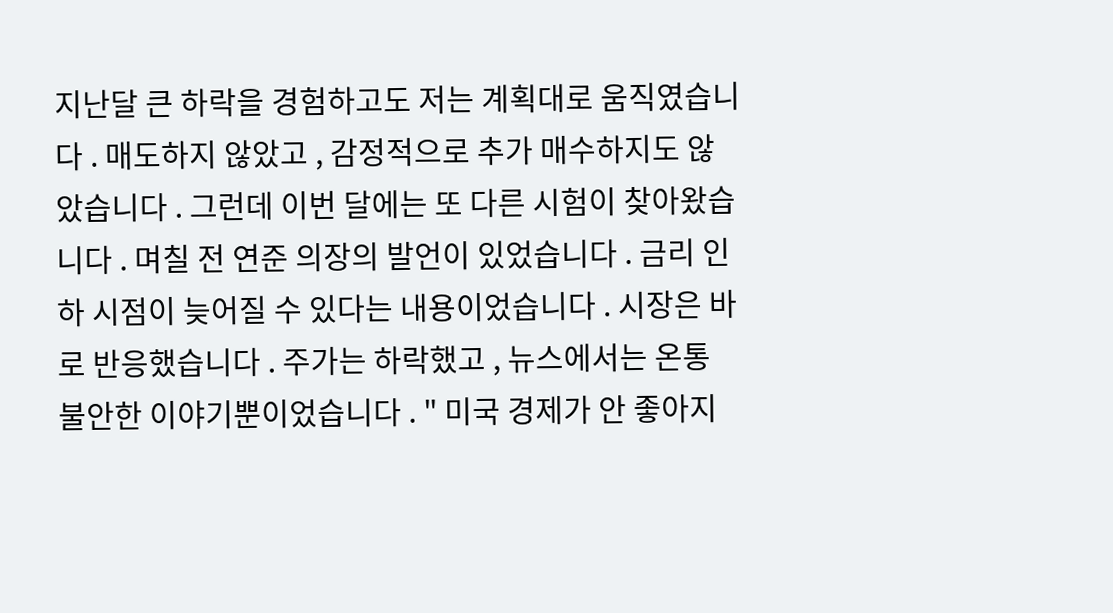지난달 큰 하락을 경험하고도 저는 계획대로 움직였습니다 . 매도하지 않았고 , 감정적으로 추가 매수하지도 않았습니다 . 그런데 이번 달에는 또 다른 시험이 찾아왔습니다 . 며칠 전 연준 의장의 발언이 있었습니다 . 금리 인하 시점이 늦어질 수 있다는 내용이었습니다 . 시장은 바로 반응했습니다 . 주가는 하락했고 , 뉴스에서는 온통 불안한 이야기뿐이었습니다 . " 미국 경제가 안 좋아지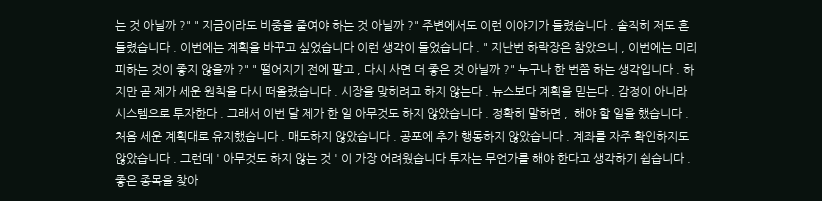는 것 아닐까 ?" " 지금이라도 비중을 줄여야 하는 것 아닐까 ?" 주변에서도 이런 이야기가 들렸습니다 . 솔직히 저도 흔들렸습니다 . 이번에는 계획을 바꾸고 싶었습니다 이런 생각이 들었습니다 . " 지난번 하락장은 참았으니 , 이번에는 미리 피하는 것이 좋지 않을까 ?" " 떨어지기 전에 팔고 , 다시 사면 더 좋은 것 아닐까 ?" 누구나 한 번쯤 하는 생각입니다 . 하지만 곧 제가 세운 원칙을 다시 떠올렸습니다 . 시장을 맞히려고 하지 않는다 . 뉴스보다 계획을 믿는다 . 감정이 아니라 시스템으로 투자한다 . 그래서 이번 달 제가 한 일 아무것도 하지 않았습니다 . 정확히 말하면 ,  해야 할 일을 했습니다 . 처음 세운 계획대로 유지했습니다 . 매도하지 않았습니다 . 공포에 추가 행동하지 않았습니다 . 계좌를 자주 확인하지도 않았습니다 . 그런데 ' 아무것도 하지 않는 것 ' 이 가장 어려웠습니다 투자는 무언가를 해야 한다고 생각하기 쉽습니다 . 좋은 종목을 찾아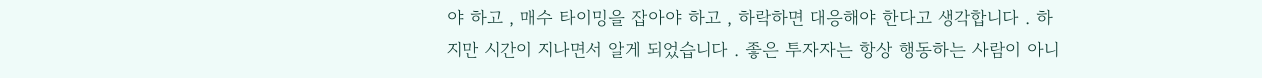야 하고 , 매수 타이밍을 잡아야 하고 , 하락하면 대응해야 한다고 생각합니다 . 하지만 시간이 지나면서 알게 되었습니다 . 좋은 투자자는 항상 행동하는 사람이 아니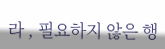라 , 필요하지 않은 행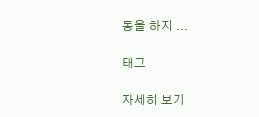동을 하지 ...

태그

자세히 보기